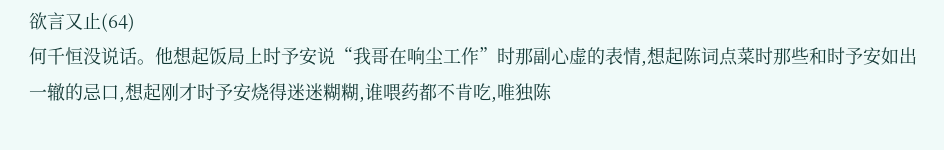欲言又止(64)
何千恒没说话。他想起饭局上时予安说“我哥在响尘工作”时那副心虚的表情,想起陈词点菜时那些和时予安如出一辙的忌口,想起刚才时予安烧得迷迷糊糊,谁喂药都不肯吃,唯独陈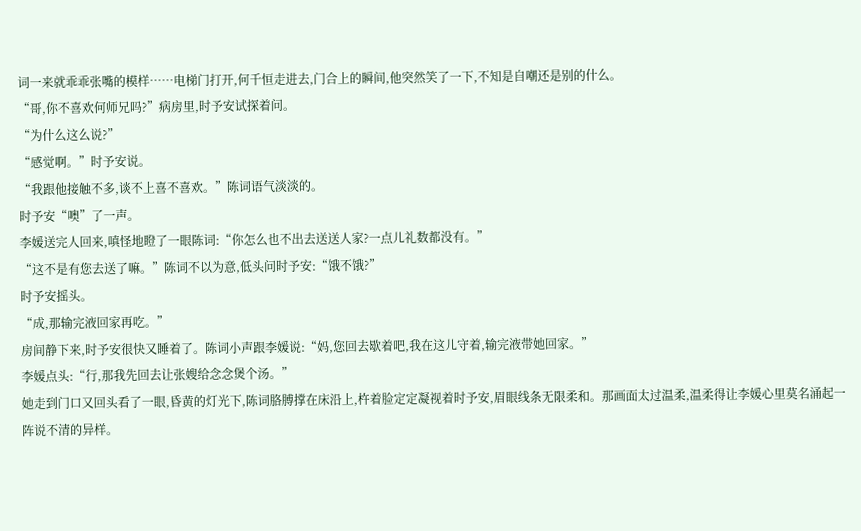词一来就乖乖张嘴的模样……电梯门打开,何千恒走进去,门合上的瞬间,他突然笑了一下,不知是自嘲还是别的什么。
“哥,你不喜欢何师兄吗?”病房里,时予安试探着问。
“为什么这么说?”
“感觉啊。”时予安说。
“我跟他接触不多,谈不上喜不喜欢。”陈词语气淡淡的。
时予安“噢”了一声。
李媛送完人回来,嗔怪地瞪了一眼陈词:“你怎么也不出去送送人家?一点儿礼数都没有。”
“这不是有您去送了嘛。”陈词不以为意,低头问时予安:“饿不饿?”
时予安摇头。
“成,那输完液回家再吃。”
房间静下来,时予安很快又睡着了。陈词小声跟李媛说:“妈,您回去歇着吧,我在这儿守着,输完液带她回家。”
李媛点头:“行,那我先回去让张嫂给念念煲个汤。”
她走到门口又回头看了一眼,昏黄的灯光下,陈词胳膊撑在床沿上,杵着脸定定凝视着时予安,眉眼线条无限柔和。那画面太过温柔,温柔得让李媛心里莫名涌起一阵说不清的异样。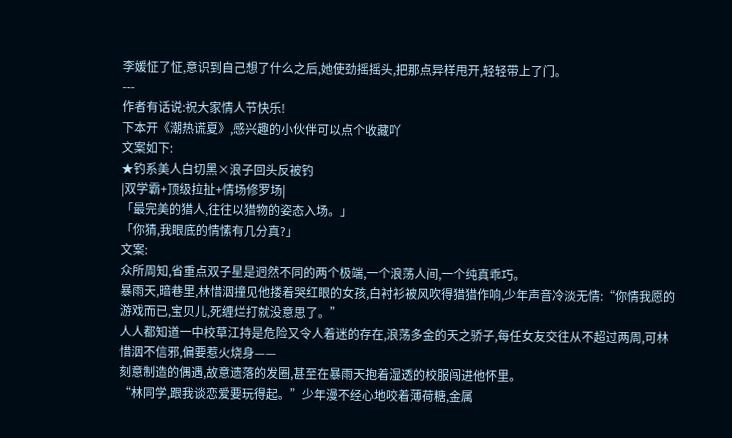李媛怔了怔,意识到自己想了什么之后,她使劲摇摇头,把那点异样甩开,轻轻带上了门。
---
作者有话说:祝大家情人节快乐!
下本开《潮热谎夏》,感兴趣的小伙伴可以点个收藏吖
文案如下:
★钓系美人白切黑×浪子回头反被钓
|双学霸+顶级拉扯+情场修罗场|
「最完美的猎人,往往以猎物的姿态入场。」
「你猜,我眼底的情愫有几分真?」
文案:
众所周知,省重点双子星是迥然不同的两个极端,一个浪荡人间,一个纯真乖巧。
暴雨天,暗巷里,林惜洇撞见他搂着哭红眼的女孩,白衬衫被风吹得猎猎作响,少年声音冷淡无情:“你情我愿的游戏而已,宝贝儿,死缠烂打就没意思了。”
人人都知道一中校草江持是危险又令人着迷的存在,浪荡多金的天之骄子,每任女友交往从不超过两周,可林惜洇不信邪,偏要惹火烧身——
刻意制造的偶遇,故意遗落的发圈,甚至在暴雨天抱着湿透的校服闯进他怀里。
“林同学,跟我谈恋爱要玩得起。”少年漫不经心地咬着薄荷糖,金属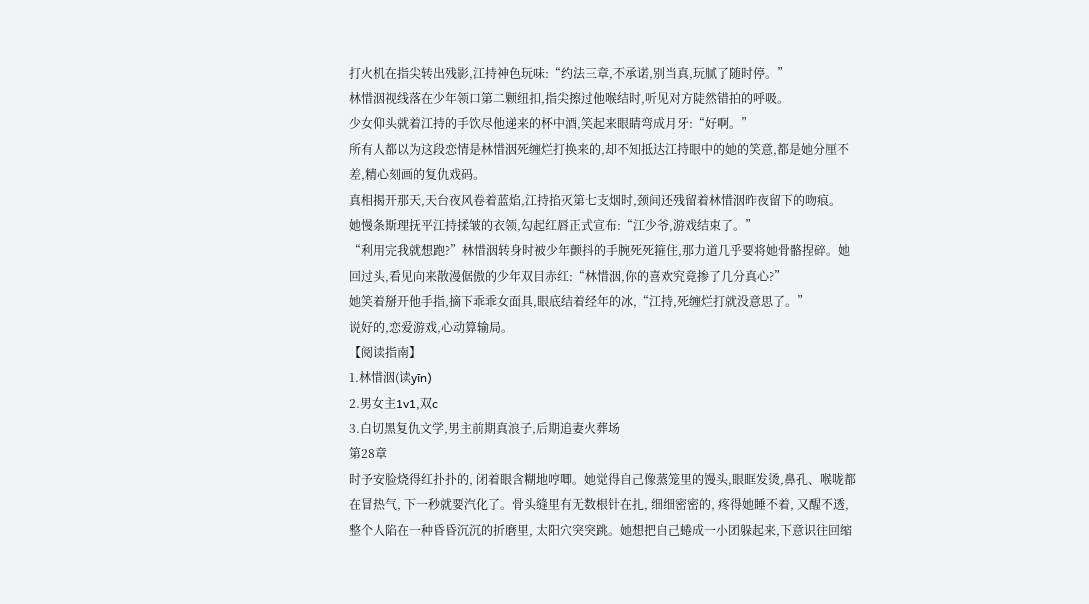打火机在指尖转出残影,江持神色玩味:“约法三章,不承诺,别当真,玩腻了随时停。”
林惜洇视线落在少年领口第二颗纽扣,指尖擦过他喉结时,听见对方陡然错拍的呼吸。
少女仰头就着江持的手饮尽他递来的杯中酒,笑起来眼睛弯成月牙:“好啊。”
所有人都以为这段恋情是林惜洇死缠烂打换来的,却不知抵达江持眼中的她的笑意,都是她分厘不差,精心刻画的复仇戏码。
真相揭开那天,天台夜风卷着蓝焰,江持掐灭第七支烟时,颈间还残留着林惜洇昨夜留下的吻痕。
她慢条斯理抚平江持揉皱的衣领,勾起红唇正式宣布:“江少爷,游戏结束了。”
“利用完我就想跑?”林惜洇转身时被少年颤抖的手腕死死箍住,那力道几乎要将她骨骼捏碎。她回过头,看见向来散漫倨傲的少年双目赤红:“林惜洇,你的喜欢究竟掺了几分真心?”
她笑着掰开他手指,摘下乖乖女面具,眼底结着经年的冰,“江持,死缠烂打就没意思了。”
说好的,恋爱游戏,心动算输局。
【阅读指南】
1.林惜洇(读yīn)
2.男女主1v1,双c
3.白切黑复仇文学,男主前期真浪子,后期追妻火葬场
第28章
时予安脸烧得红扑扑的, 闭着眼含糊地哼唧。她觉得自己像蒸笼里的馒头,眼眶发烫,鼻孔、喉咙都在冒热气, 下一秒就要汽化了。骨头缝里有无数根针在扎, 细细密密的, 疼得她睡不着, 又醒不透, 整个人陷在一种昏昏沉沉的折磨里, 太阳穴突突跳。她想把自己蜷成一小团躲起来,下意识往回缩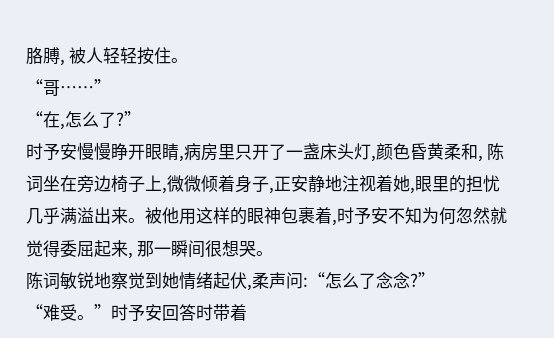胳膊, 被人轻轻按住。
“哥……”
“在,怎么了?”
时予安慢慢睁开眼睛,病房里只开了一盏床头灯,颜色昏黄柔和, 陈词坐在旁边椅子上,微微倾着身子,正安静地注视着她,眼里的担忧几乎满溢出来。被他用这样的眼神包裹着,时予安不知为何忽然就觉得委屈起来, 那一瞬间很想哭。
陈词敏锐地察觉到她情绪起伏,柔声问:“怎么了念念?”
“难受。”时予安回答时带着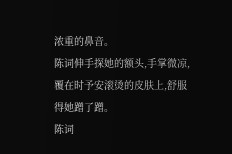浓重的鼻音。
陈词伸手探她的额头,手掌微凉,覆在时予安滚烫的皮肤上,舒服得她蹭了蹭。
陈词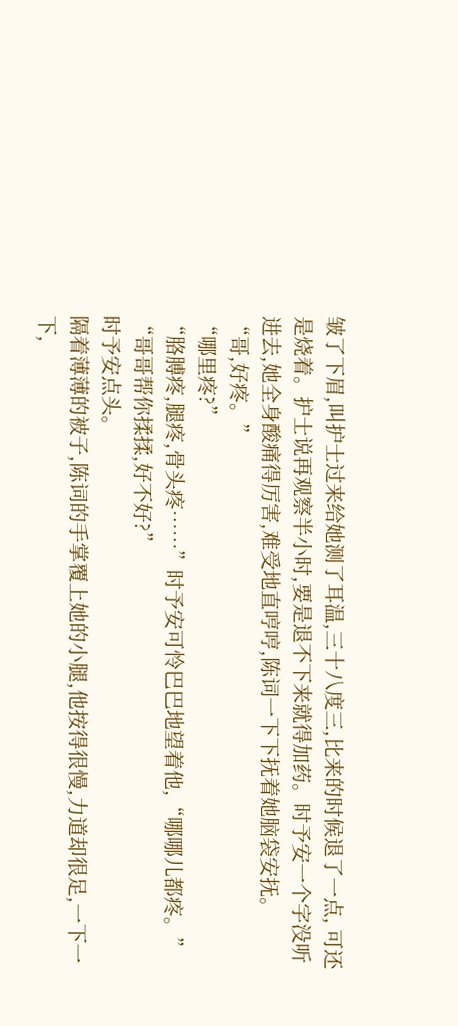皱了下眉,叫护士过来给她测了耳温,三十八度三,比来的时候退了一点, 可还是烧着。护士说再观察半小时,要是退不下来就得加药。时予安一个字没听进去,她全身酸痛得厉害,难受地直哼哼,陈词一下下抚着她脑袋安抚。
“哥,好疼。”
“哪里疼?”
“胳膊疼,腿疼,骨头疼……”时予安可怜巴巴地望着他,“哪哪儿都疼。”
“哥哥帮你揉揉,好不好?”
时予安点头。
隔着薄薄的被子,陈词的手掌覆上她的小腿,他按得很慢,力道却很足,一下一下,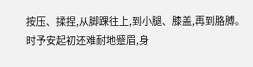按压、揉捏,从脚踝往上,到小腿、膝盖,再到胳膊。时予安起初还难耐地蹙眉,身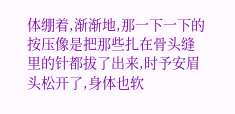体绷着,渐渐地,那一下一下的按压像是把那些扎在骨头缝里的针都拔了出来,时予安眉头松开了,身体也软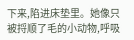下来,陷进床垫里。她像只被捋顺了毛的小动物,呼吸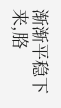渐渐平稳下来,胳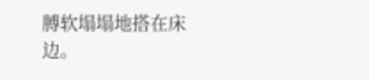膊软塌塌地搭在床边。